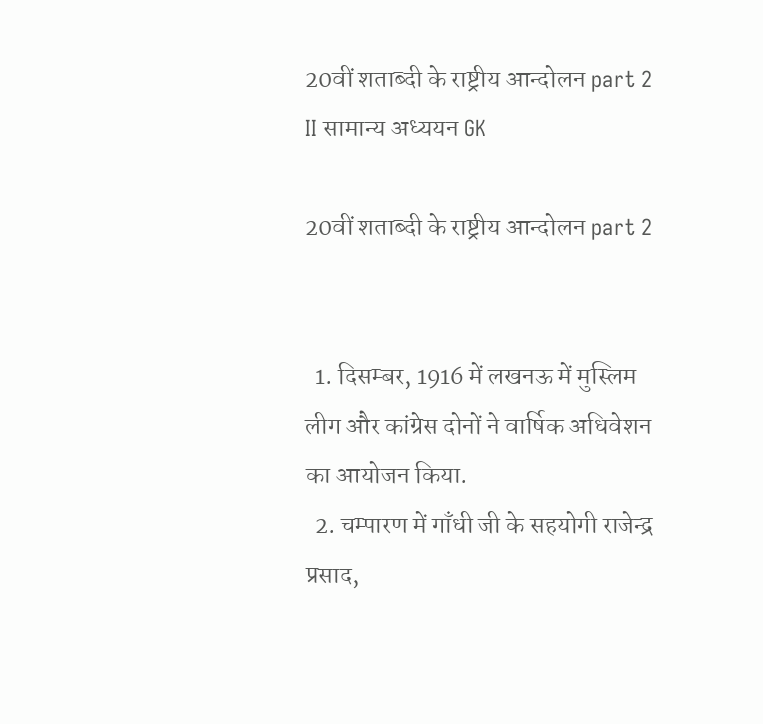20वीं शताब्दी के राष्ट्रीय आन्दोलन part 2 II सामान्य अध्ययन GK

20वीं शताब्दी के राष्ट्रीय आन्दोलन part 2


  1. दिसम्बर, 1916 में लखनऊ में मुस्लिम लीग और कांग्रेस दोनों ने वार्षिक अधिवेशन का आयोजन किया.
  2. चम्पारण में गाँधी जी के सहयोगी राजेन्द्र प्रसाद,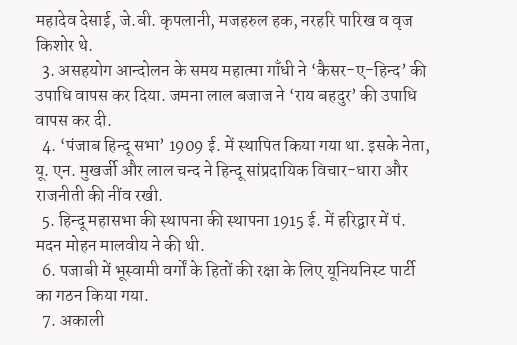महादेव देसाई, जे.बी. कृपलानी, मजहरुल हक, नरहरि पारिख व वृज किशोर थे.
  3. असहयोग आन्दोलन के समय महात्मा गाँधी ने ‘कैसर-ए-हिन्द’ की उपाधि वापस कर दिया. जमना लाल बजाज ने ‘राय बहदुर’ की उपाधि वापस कर दी.
  4. ‘पंजाब हिन्दू सभा’ 1909 ई. में स्थापित किया गया था. इसके नेता, यू. एन. मुखर्जी और लाल चन्द ने हिन्दू सांप्रदायिक विचार-धारा और राजनीती की नींव रखी.
  5. हिन्दू महासभा की स्थापना की स्थापना 1915 ई. में हरिद्वार में पं. मदन मोहन मालवीय ने की थी.
  6. पजाबी में भूस्वामी वर्गों के हितों की रक्षा के लिए यूनियनिस्ट पार्टी का गठन किया गया.
  7. अकाली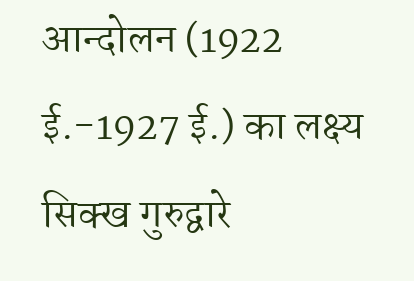आन्दोलन (1922 ई.-1927 ई.) का लक्ष्य सिक्ख गुरुद्वारे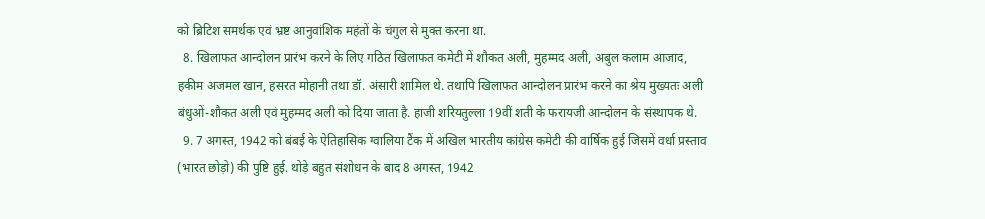को ब्रिटिश समर्थक एवं भ्रष्ट आनुवांशिक महंतों के चंगुल से मुक्त करना था.
  8. खिलाफत आन्दोलन प्रारंभ करने के लिए गठित खिलाफत कमेटी में शौकत अली, मुहम्मद अली, अबुल कलाम आजाद, हकीम अजमल खान, हसरत मोहानी तथा डॉ. अंसारी शामिल थे. तथापि खिलाफत आन्दोलन प्रारंभ करने का श्रेय मुख्यतः अली बंधुओं-शौकत अली एवं मुहम्मद अली को दिया जाता है. हाजी शरियतुल्ला 19वीं शती के फरायजी आन्दोलन के संस्थापक थे.
  9. 7 अगस्त, 1942 को बंबई के ऐतिहासिक ग्वालिया टैंक में अखिल भारतीय कांग्रेस कमेटी की वार्षिक हुई जिसमें वर्धा प्रस्ताव (भारत छोड़ो) की पुष्टि हुई. थोड़े बहुत संशोधन के बाद 8 अगस्त, 1942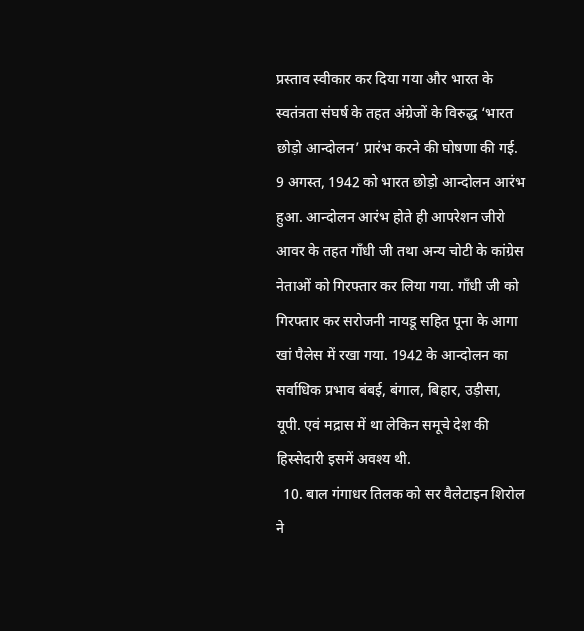प्रस्ताव स्वीकार कर दिया गया और भारत के स्वतंत्रता संघर्ष के तहत अंग्रेजों के विरुद्ध ‘भारत छोड़ो आन्दोलन’ प्रारंभ करने की घोषणा की गई. 9 अगस्त, 1942 को भारत छोड़ो आन्दोलन आरंभ हुआ. आन्दोलन आरंभ होते ही आपरेशन जीरो आवर के तहत गाँधी जी तथा अन्य चोटी के कांग्रेस नेताओं को गिरफ्तार कर लिया गया. गाँधी जी को गिरफ्तार कर सरोजनी नायडू सहित पूना के आगा खां पैलेस में रखा गया. 1942 के आन्दोलन का सर्वाधिक प्रभाव बंबई, बंगाल, बिहार, उड़ीसा, यूपी. एवं मद्रास में था लेकिन समूचे देश की हिस्सेदारी इसमें अवश्य थी.
  10. बाल गंगाधर तिलक को सर वैलेटाइन शिरोल ने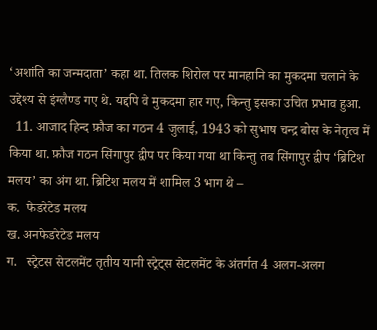‘अशांति का जन्मदाता’ कहा था. तिलक शिरोल पर मानहानि का मुकदमा चलाने के उद्देश्य से इंग्लैण्ड गए थे. यद्दपि वे मुकदमा हार गए, किन्तु इसका उचित प्रभाव हुआ.
  11. आजाद हिन्द फ़ौज का गठन 4 जुलाई, 1943 को सुभाष चन्द्र बोस के नेतृत्व में किया था. फ़ौज गठन सिंगापुर द्वीप पर किया गया था किन्तु तब सिंगापुर द्वीप ‘ब्रिटिश मलय’ का अंग था. ब्रिटिश मलय में शामिल 3 भाग थे –
क.  फेडरेटेड मलय
ख. अनफेडरेटेड मलय
ग.   स्ट्रेटस सेटलमेंट तृतीय यानी स्ट्रेट्स सेटलमेंट के अंतर्गत 4 अलग-अलग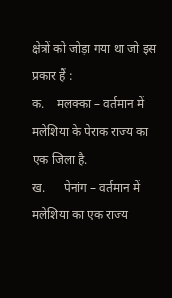क्षेत्रों को जोड़ा गया था जो इस प्रकार हैं :
क.    मलक्का – वर्तमान में मलेशिया के पेराक राज्य का एक जिला है.
ख.      पेनांग – वर्तमान में मलेशिया का एक राज्य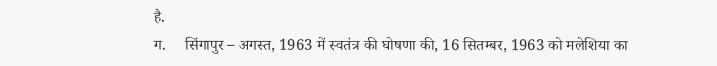है.
ग.     सिंगापुर – अगस्त, 1963 में स्वतंत्र की घोषणा की, 16 सितम्बर, 1963 को मलेशिया का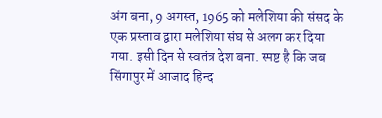अंग बना, 9 अगस्त, 1965 को मलेशिया की संसद के एक प्रस्ताव द्वारा मलेशिया संघ से अलग कर दिया गया. इसी दिन से स्वतंत्र देश बना. स्पष्ट है कि जब सिंगापुर में आजाद हिन्द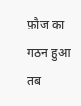फ़ौज का गठन हुआ तब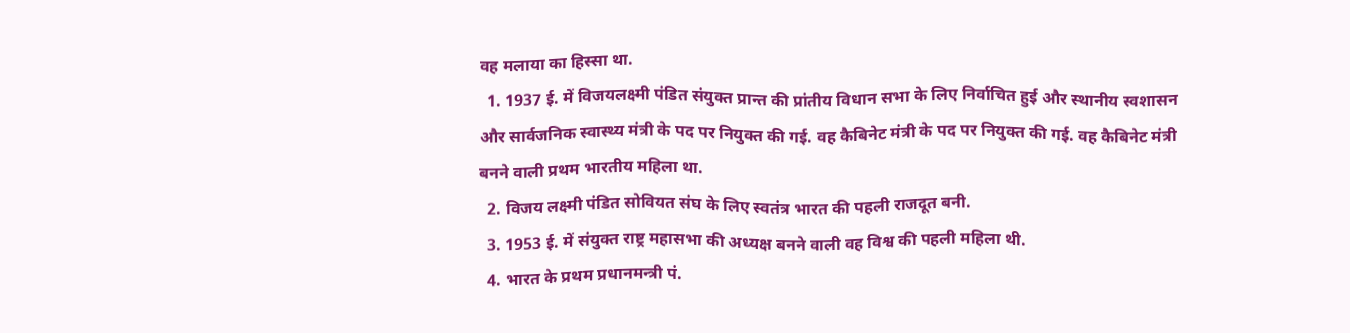वह मलाया का हिस्सा था.
  1. 1937 ई. में विजयलक्ष्मी पंडित संयुक्त प्रान्त की प्रांतीय विधान सभा के लिए निर्वाचित हुई और स्थानीय स्वशासन और सार्वजनिक स्वास्थ्य मंत्री के पद पर नियुक्त की गई. वह कैबिनेट मंत्री के पद पर नियुक्त की गई. वह कैबिनेट मंत्री बनने वाली प्रथम भारतीय महिला था.
  2. विजय लक्ष्मी पंडित सोवियत संघ के लिए स्वतंत्र भारत की पहली राजदूत बनी.
  3. 1953 ई. में संयुक्त राष्ट्र महासभा की अध्यक्ष बनने वाली वह विश्व की पहली महिला थी.
  4. भारत के प्रथम प्रधानमन्त्री पं.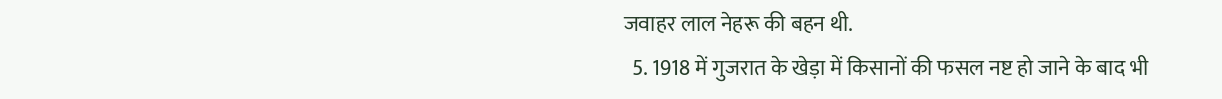जवाहर लाल नेहरू की बहन थी.
  5. 1918 में गुजरात के खेड़ा में किसानों की फसल नष्ट हो जाने के बाद भी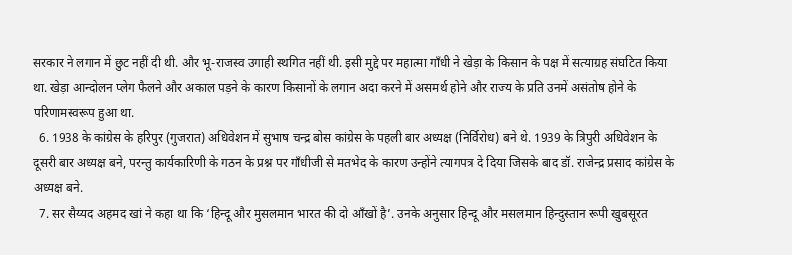सरकार ने लगान में छुट नहीं दी थी. और भू-राजस्व उगाही स्थगित नहीं थी. इसी मुद्दे पर महात्मा गाँधी ने खेड़ा के किसान के पक्ष में सत्याग्रह संघटित किया था. खेड़ा आन्दोलन प्लेग फैलने और अकाल पड़ने के कारण किसानों के लगान अदा करने में असमर्थ होने और राज्य के प्रति उनमें असंतोष होने के परिणामस्वरूप हुआ था.
  6. 1938 के कांग्रेस के हरिपुर (गुजरात) अधिवेशन में सुभाष चन्द्र बोस कांग्रेस के पहली बार अध्यक्ष (निर्विरोध) बने थे. 1939 के त्रिपुरी अधिवेशन के दूसरी बार अध्यक्ष बने, परन्तु कार्यकारिणी के गठन के प्रश्न पर गाँधीजी से मतभेद के कारण उन्होंने त्यागपत्र दे दिया जिसके बाद डॉ. राजेन्द्र प्रसाद कांग्रेस के अध्यक्ष बने.
  7. सर सैय्यद अहमद खां ने कहा था कि ‘हिन्दू और मुसलमान भारत की दो आँखों है’. उनके अनुसार हिन्दू और मसलमान हिन्दुस्तान रूपी खुबसूरत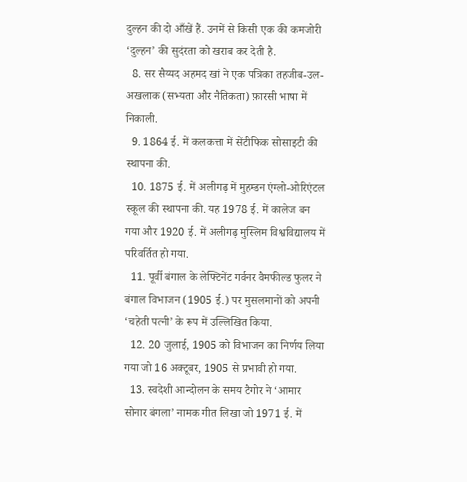दुल्हन की दो आँखें हैं. उनमें से किसी एक की कमजोरी ‘दुल्हन’ की सुदंरता को खराब कर देती है.
  8. सर सैय्यद अहमद खां ने एक पत्रिका तहजीब-उल-अखलाक (सभ्यता और नैतिकता) फ़ारसी भाषा में निकाली.
  9. 1864 ई. में कलकत्ता में सेंटीफिक सोसाइटी की स्थापना की.
  10. 1875 ई. में अलीगढ़ में मुहम्डन एंग्लो-ओरिएंटल स्कूल की स्थापना की. यह 1978 ई. में कालेज बन गया और 1920 ई. में अलीगढ़ मुस्लिम विश्वविद्यालय में परिवर्तित हो गया.
  11. पूर्वी बंगाल के लेफ्टिनेंट गर्वनर वैमफील्ड फुलर ने बंगाल विभाजन (1905 ई.) पर मुसलमानों को अपनी ‘चहेती पत्नी’ के रूप में उल्लिखित किया.
  12. 20 जुलाई, 1905 को विभाजन का निर्णय लिया गया जो 16 अक्टूबर, 1905 से प्रभावी हो गया.
  13. स्वदेशी आन्दोलन के समय टैगोर ने ‘आमार सोनार बंगला’ नामक गीत लिखा जो 1971 ई. में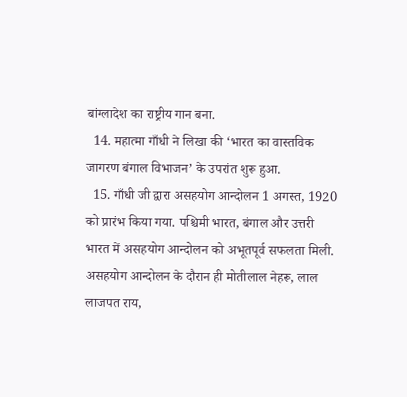बांग्लादेश का राष्ट्रीय गान बना.
  14. महात्मा गाँधी ने लिखा की ‘भारत का वास्तविक जागरण बंगाल विभाजन’ के उपरांत शुरू हुआ.
  15. गाँधी जी द्वारा असहयोग आन्दोलन 1 अगस्त, 1920 को प्रारंभ किया गया. पश्चिमी भारत, बंगाल और उत्तरी भारत में असहयोग आन्दोलन को अभूतपूर्व सफलता मिली. असहयोग आन्दोलन के दौरान ही मोतीलाल नेहरू, लाल लाजपत राय,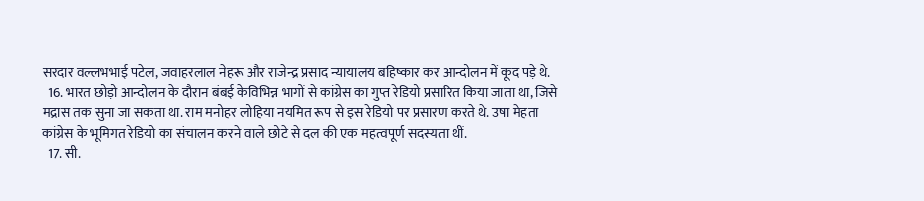सरदार वल्लभभाई पटेल, जवाहरलाल नेहरू और राजेन्द्र प्रसाद न्यायालय बहिष्कार कर आन्दोलन में कूद पड़े थे.
  16. भारत छोड़ो आन्दोलन के दौरान बंबई केविभिन्न भागों से कांग्रेस का गुप्त रेडियो प्रसारित किया जाता था, जिसे मद्रास तक सुना जा सकता था. राम मनोहर लोहिया नयमित रूप से इस रेडियो पर प्रसारण करते थे. उषा मेहता कांग्रेस के भूमिगत रेडियो का संचालन करने वाले छोटे से दल की एक महत्वपूर्ण सदस्यता थीं.
  17. सी.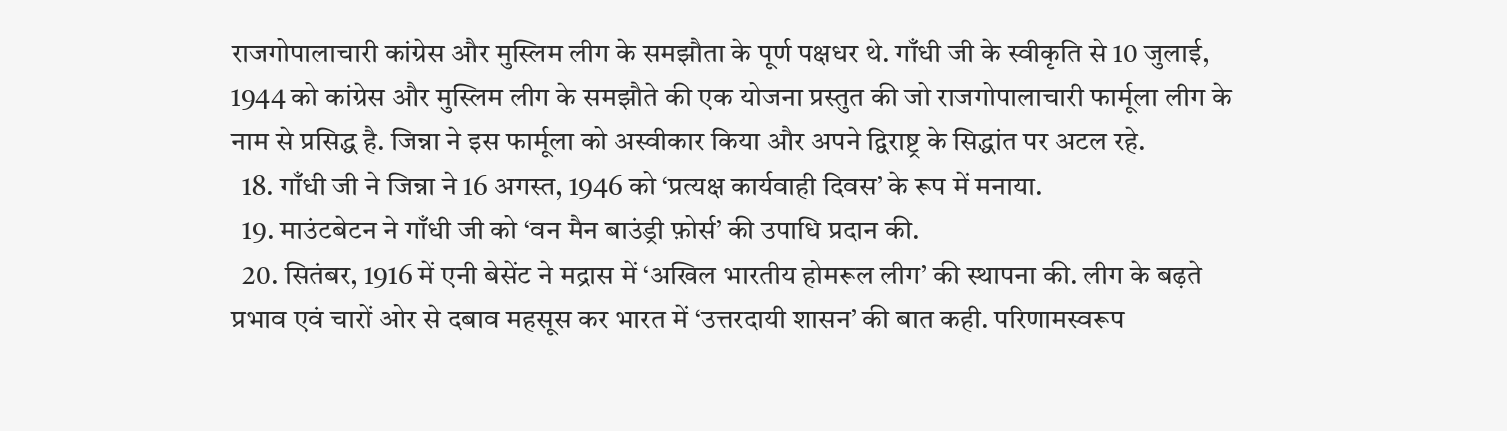राजगोपालाचारी कांग्रेस और मुस्लिम लीग के समझौता के पूर्ण पक्षधर थे. गाँधी जी के स्वीकृति से 10 जुलाई, 1944 को कांग्रेस और मुस्लिम लीग के समझौते की एक योजना प्रस्तुत की जो राजगोपालाचारी फार्मूला लीग के नाम से प्रसिद्ध है. जिन्ना ने इस फार्मूला को अस्वीकार किया और अपने द्विराष्ट्र के सिद्धांत पर अटल रहे.
  18. गाँधी जी ने जिन्ना ने 16 अगस्त, 1946 को ‘प्रत्यक्ष कार्यवाही दिवस’ के रूप में मनाया.
  19. माउंटबेटन ने गाँधी जी को ‘वन मैन बाउंड्री फ़ोर्स’ की उपाधि प्रदान की.
  20. सितंबर, 1916 में एनी बेसेंट ने मद्रास में ‘अखिल भारतीय होमरूल लीग’ की स्थापना की. लीग के बढ़ते प्रभाव एवं चारों ओर से दबाव महसूस कर भारत में ‘उत्तरदायी शासन’ की बात कही. परिणामस्वरूप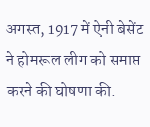अगस्त, 1917 में ऐनी बेसेंट ने होमरूल लीग को समाप्त करने की घोषणा की.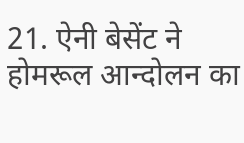21. ऐनी बेसेंट ने होमरूल आन्दोलन का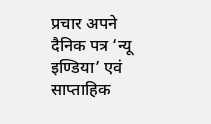प्रचार अपने दैनिक पत्र ‘न्यू इण्डिया’ एवं साप्ताहिक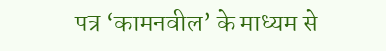पत्र ‘कामनवील’ के माध्यम से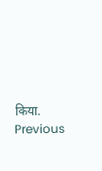किया.
Previous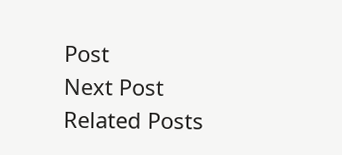Post
Next Post
Related Posts